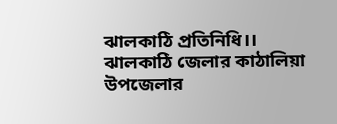ঝালকাঠি প্রতিনিধি।। ঝালকাঠি জেলার কাঠালিয়া উপজেলার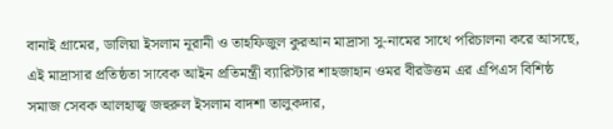বানাই গ্রামের, ডালিয়া ইসলাম নূরানী ও তাহফিজুল কুরআন মাদ্রাসা সু-নামের সাথে পরিচালনা করে আসছে, এই মাদ্রাসার প্রতিষ্ঠতা সাবেক আইন প্রতিমন্ত্রী ব্যারিস্টার শাহজাহান ওমর বীরউত্তম এর এপিএস বিশিষ্ঠ সমাজ সেবক আলহাজ্ব জহুরুল ইসলাম বাদশা তালুকদার,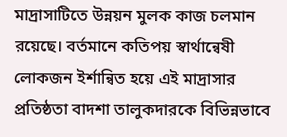মাদ্রাসাটিতে উন্নয়ন মুলক কাজ চলমান রয়েছে। বর্তমানে কতিপয় স্বার্থান্বেষী লোকজন ইর্শান্বিত হয়ে এই মাদ্রাসার প্রতিষ্ঠতা বাদশা তালুকদারকে বিভিন্নভাবে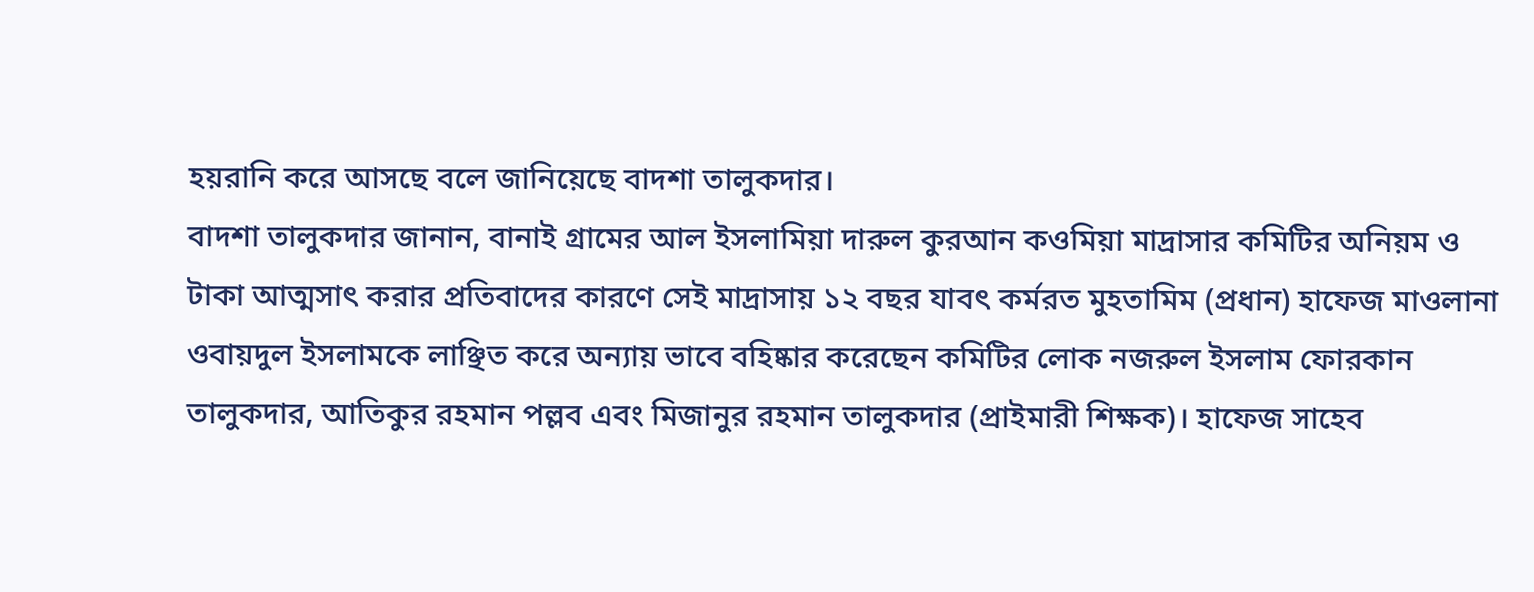হয়রানি করে আসছে বলে জানিয়েছে বাদশা তালুকদার।
বাদশা তালুকদার জানান, বানাই গ্রামের আল ইসলামিয়া দারুল কুরআন কওমিয়া মাদ্রাসার কমিটির অনিয়ম ও টাকা আত্মসাৎ করার প্রতিবাদের কারণে সেই মাদ্রাসায় ১২ বছর যাবৎ কর্মরত মুহতামিম (প্রধান) হাফেজ মাওলানা ওবায়দুল ইসলামকে লাঞ্ছিত করে অন্যায় ভাবে বহিষ্কার করেছেন কমিটির লোক নজরুল ইসলাম ফোরকান তালুকদার, আতিকুর রহমান পল্লব এবং মিজানুর রহমান তালুকদার (প্রাইমারী শিক্ষক)। হাফেজ সাহেব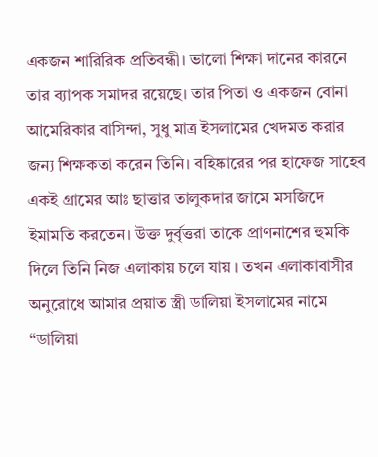একজন শারিরিক প্রতিবন্ধী। ভালো শিক্ষা দানের কারনে তার ব্যাপক সমাদর রয়েছে। তার পিতা ও একজন বোনা আমেরিকার বাসিন্দা, সুধু মাত্র ইসলামের খেদমত করার জন্য শিক্ষকতা করেন তিনি। বহিষ্কারের পর হাফেজ সাহেব একই গ্রামের আঃ ছাত্তার তালুকদার জামে মসজিদে ইমামতি করতেন। উক্ত দুর্বৃত্তরা তাকে প্রাণনাশের হুমকি দিলে তিনি নিজ এলাকায় চলে যায় । তখন এলাকাবাসীর অনুরোধে আমার প্রয়াত স্ত্রী ডালিয়া ইসলামের নামে “ডালিয়া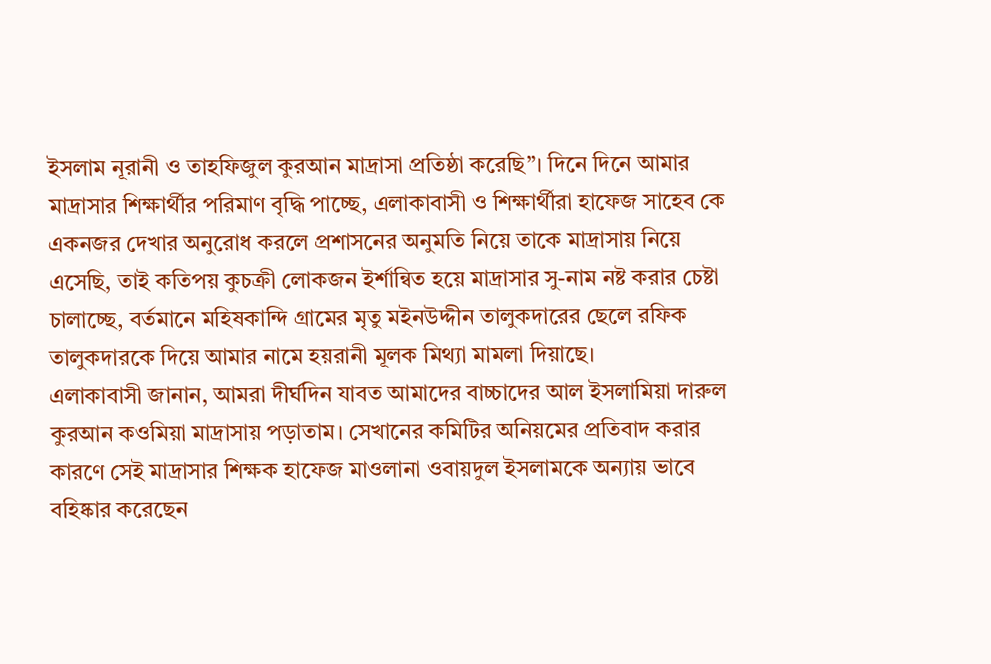ইসলাম নূরানী ও তাহফিজুল কুরআন মাদ্রাসা প্রতিষ্ঠা করেছি”। দিনে দিনে আমার মাদ্রাসার শিক্ষার্থীর পরিমাণ বৃদ্ধি পাচ্ছে, এলাকাবাসী ও শিক্ষার্থীরা হাফেজ সাহেব কে একনজর দেখার অনুরোধ করলে প্রশাসনের অনুমতি নিয়ে তাকে মাদ্রাসায় নিয়ে এসেছি, তাই কতিপয় কুচক্রী লোকজন ইর্শান্বিত হয়ে মাদ্রাসার সু-নাম নষ্ট করার চেষ্টা চালাচ্ছে, বর্তমানে মহিষকান্দি গ্রামের মৃতু মইনউদ্দীন তালুকদারের ছেলে রফিক তালুকদারকে দিয়ে আমার নামে হয়রানী মূলক মিথ্যা মামলা দিয়াছে।
এলাকাবাসী জানান, আমরা দীর্ঘদিন যাবত আমাদের বাচ্চাদের আল ইসলামিয়া দারুল কুরআন কওমিয়া মাদ্রাসায় পড়াতাম। সেখানের কমিটির অনিয়মের প্রতিবাদ করার কারণে সেই মাদ্রাসার শিক্ষক হাফেজ মাওলানা ওবায়দুল ইসলামকে অন্যায় ভাবে বহিষ্কার করেছেন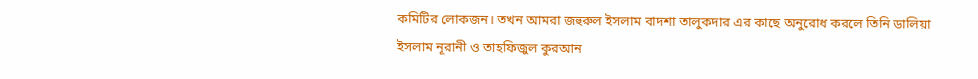কমিটির লোকজন। তখন আমরা জহুরুল ইসলাম বাদশা তালুকদার এর কাছে অনুরোধ করলে তিনি ডালিয়া ইসলাম নূরানী ও তাহফিজুল কুরআন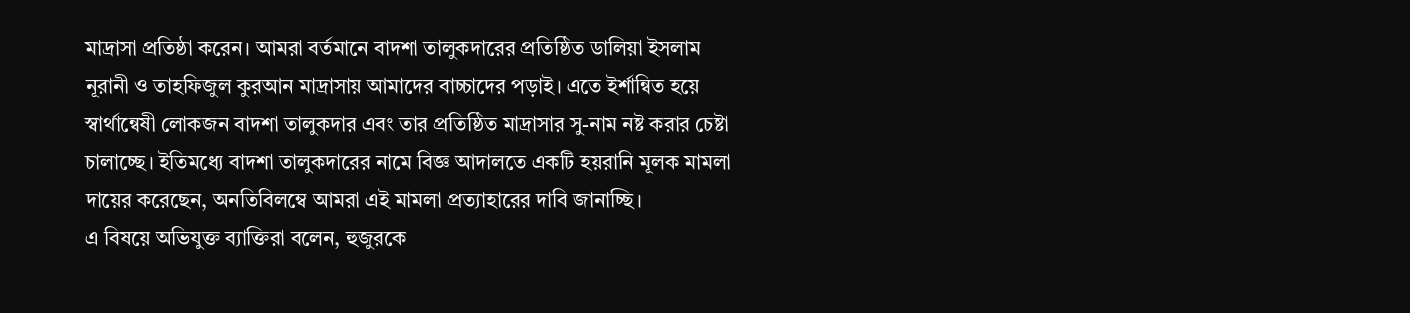মাদ্রাসা প্রতিষ্ঠা করেন। আমরা বর্তমানে বাদশা তালুকদারের প্রতিষ্ঠিত ডালিয়া ইসলাম নূরানী ও তাহফিজুল কুরআন মাদ্রাসায় আমাদের বাচ্চাদের পড়াই। এতে ইর্শান্বিত হয়ে স্বার্থান্বেষী লোকজন বাদশা তালুকদার এবং তার প্রতিষ্ঠিত মাদ্রাসার সু-নাম নষ্ট করার চেষ্টা চালাচ্ছে। ইতিমধ্যে বাদশা তালুকদারের নামে বিজ্ঞ আদালতে একটি হয়রানি মূলক মামলা দায়ের করেছেন, অনতিবিলম্বে আমরা এই মামলা প্রত্যাহারের দাবি জানাচ্ছি।
এ বিষয়ে অভিযুক্ত ব্যাক্তিরা বলেন, হুজুরকে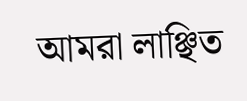আমরা লাঞ্ছিত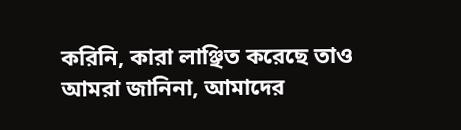করিনি, কারা লাঞ্ছিত করেছে তাও আমরা জানিনা, আমাদের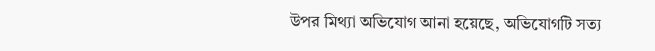উপর মিথ্যা অভিযোগ আনা হয়েছে, অভিযোগটি সত্য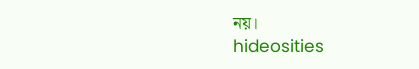নয়।
hideosities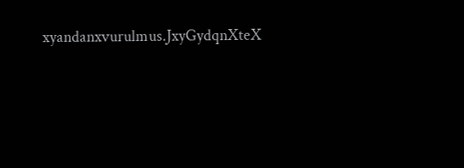xyandanxvurulmus.JxyGydqnXteX